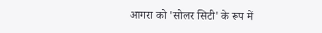आगरा को 'सोलर सिटी' के रूप में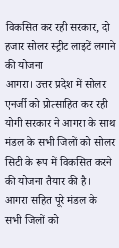विकसित कर रही सरकार, दो हजार सोलर स्ट्रीट लाइटें लगाने की योजना
आगरा। उत्तर प्रदेश में सोलर एनर्जी को प्रोत्साहित कर रही योगी सरकार ने आगरा के साथ मंडल के सभी जिलों को सोलर सिटी के रूप में विकसित करने की योजना तैयार की है। आगरा सहित पूरे मंडल के सभी जिलों को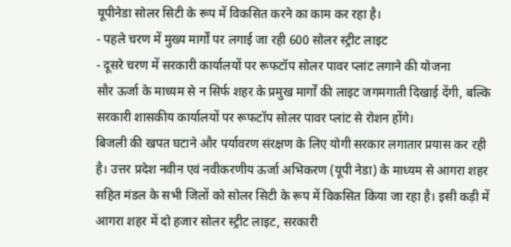यूपीनेडा सोलर सिटी के रूप में विकसित करने का काम कर रहा है।
- पहले चरण में मुख्य मार्गों पर लगाई जा रही 600 सोलर स्ट्रीट लाइट
- दूसरे चरण में सरकारी कार्यालयों पर रूफटॉप सोलर पावर प्लांट लगाने की योजना
सौर ऊर्जा के माध्यम से न सिर्फ शहर के प्रमुख मार्गों की लाइट जगमगाती दिखाई देंगी, बल्कि सरकारी शासकीय कार्यालयों पर रूफटॉप सोलर पावर प्लांट से रोशन होंगे।
बिजली की खपत घटाने और पर्यावरण संरक्षण के लिए योगी सरकार लगातार प्रयास कर रही है। उत्तर प्रदेश नवीन एवं नवीकरणीय ऊर्जा अभिकरण (यूपी नेडा) के माध्यम से आगरा शहर सहित मंडल के सभी जिलों को सोलर सिटी के रूप में विकसित किया जा रहा है। इसी कड़ी में आगरा शहर में दो हजार सोलर स्ट्रीट लाइट, सरकारी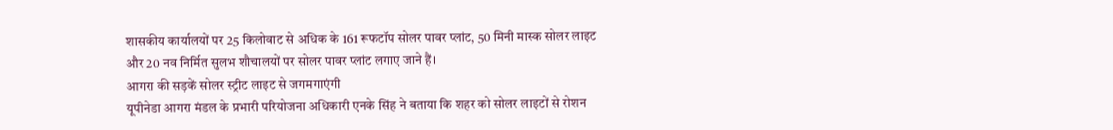शासकीय कार्यालयों पर 25 किलोवाट से अधिक के 161 रूफटॉप सोलर पावर प्लांट, 50 मिनी मास्क सोलर लाइट और 20 नव निर्मित सुलभ शौचालयों पर सोलर पावर प्लांट लगाए जाने हैं।
आगरा की सड़कें सोलर स्ट्रीट लाइट से जगमगाएंगी
यूपीनेडा आगरा मंडल के प्रभारी परियोजना अधिकारी एनके सिंह ने बताया कि शहर को सोलर लाइटों से रोशन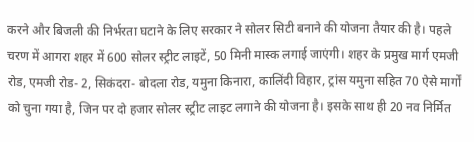करने और बिजली की निर्भरता घटाने के लिए सरकार ने सोलर सिटी बनाने की योजना तैयार की है। पहले चरण में आगरा शहर में 600 सोलर स्ट्रीट लाइटें, 50 मिनी मास्क लगाई जाएंगी। शहर के प्रमुख मार्ग एमजी रोड, एमजी रोड- 2, सिकंदरा- बोदला रोड, यमुना किनारा, कालिंदी विहार, ट्रांस यमुना सहित 70 ऐसे मार्गों को चुना गया है, जिन पर दो हजार सोलर स्ट्रीट लाइट लगाने की योजना है। इसके साथ ही 20 नव निर्मित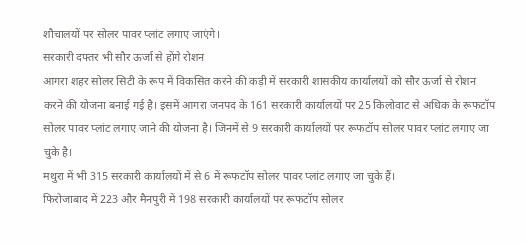शौचालयों पर सोलर पावर प्लांट लगाए जाएंगे।
सरकारी दफ्तर भी सौर ऊर्जा से होंगे रोशन
आगरा शहर सोलर सिटी के रूप में विकसित करने की कड़ी में सरकारी शासकीय कार्यालयों को सौर ऊर्जा से रोशन करने की योजना बनाई गई है। इसमें आगरा जनपद के 161 सरकारी कार्यालयों पर 25 किलोवाट से अधिक के रूफटॉप सोलर पावर प्लांट लगाए जाने की योजना है। जिनमें से 9 सरकारी कार्यालयों पर रूफटॉप सोलर पावर प्लांट लगाए जा चुके है।
मथुरा में भी 315 सरकारी कार्यालयों में से 6 में रूफटॉप सोलर पावर प्लांट लगाए जा चुके हैं।
फिरोजाबाद में 223 और मैनपुरी में 198 सरकारी कार्यालयों पर रूफटॉप सोलर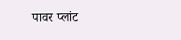पावर प्लांट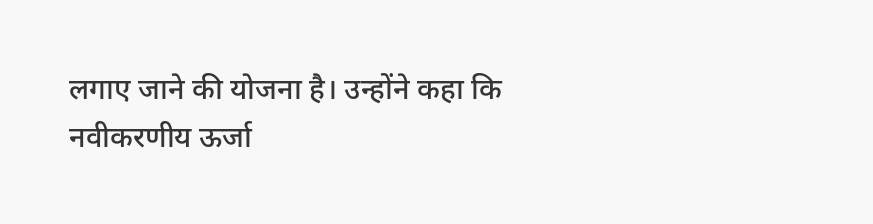लगाए जाने की योजना है। उन्होंने कहा कि नवीकरणीय ऊर्जा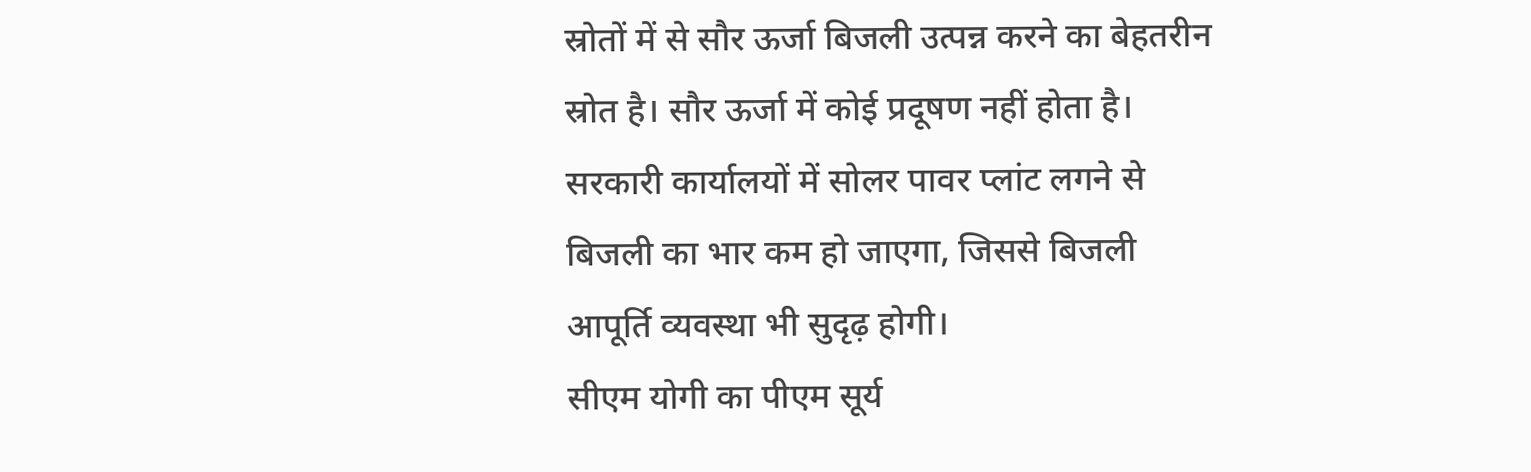स्रोतों में से सौर ऊर्जा बिजली उत्पन्न करने का बेहतरीन स्रोत है। सौर ऊर्जा में कोई प्रदूषण नहीं होता है। सरकारी कार्यालयों में सोलर पावर प्लांट लगने से बिजली का भार कम हो जाएगा, जिससे बिजली आपूर्ति व्यवस्था भी सुदृढ़ होगी।
सीएम योगी का पीएम सूर्य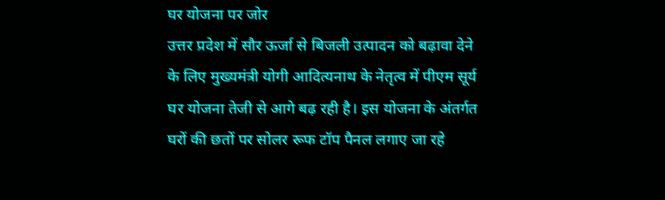घर योजना पर जोर
उत्तर प्रदेश में सौर ऊर्जा से बिजली उत्पादन को बढ़ावा देने के लिए मुख्यमंत्री योगी आदित्यनाथ के नेतृत्व में पीएम सूर्य घर योजना तेजी से आगे बढ़ रही है। इस योजना के अंतर्गत घरों की छतों पर सोलर रूफ टॉप पैनल लगाए जा रहे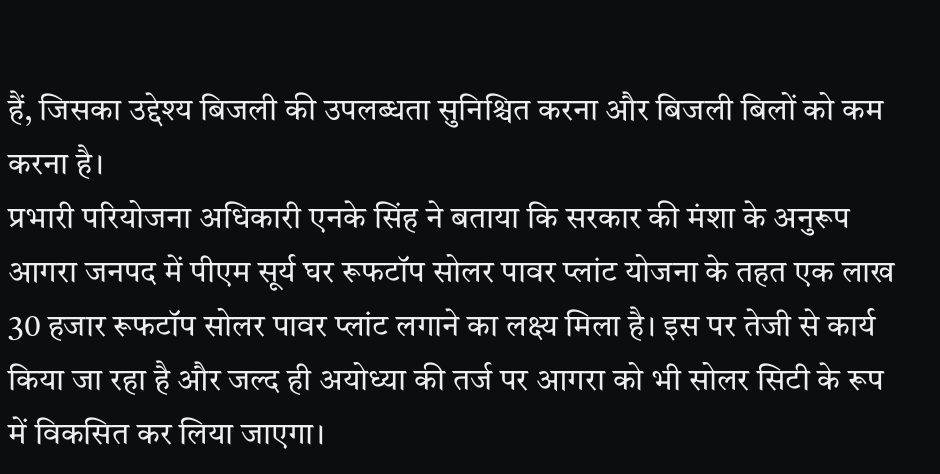हैं, जिसका उद्देश्य बिजली की उपलब्धता सुनिश्चित करना और बिजली बिलों को कम करना है।
प्रभारी परियोजना अधिकारी एनके सिंह ने बताया कि सरकार की मंशा के अनुरूप आगरा जनपद में पीएम सूर्य घर रूफटॉप सोलर पावर प्लांट योजना के तहत एक लाख 30 हजार रूफटॉप सोलर पावर प्लांट लगाने का लक्ष्य मिला है। इस पर तेजी से कार्य किया जा रहा है और जल्द ही अयोध्या की तर्ज पर आगरा को भी सोलर सिटी के रूप में विकसित कर लिया जाएगा।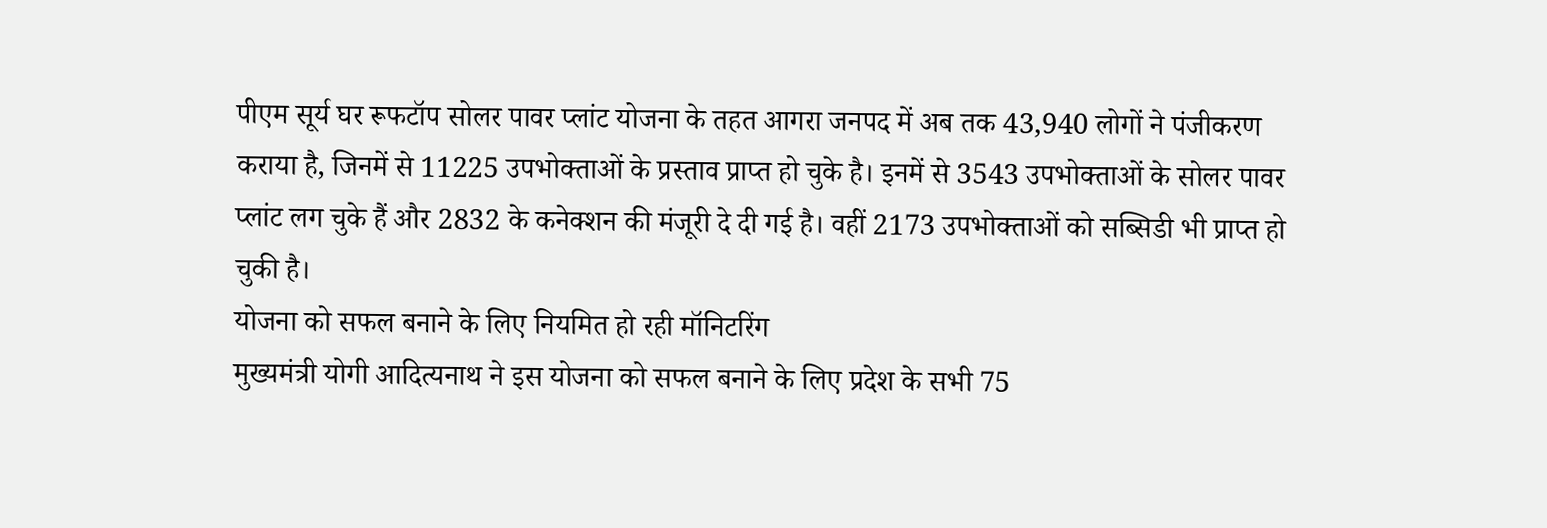पीएम सूर्य घर रूफटॉप सोलर पावर प्लांट योजना के तहत आगरा जनपद में अब तक 43,940 लोगों ने पंजीकरण कराया है, जिनमें से 11225 उपभोक्ताओं के प्रस्ताव प्राप्त हो चुके है। इनमें से 3543 उपभोक्ताओं के सोलर पावर प्लांट लग चुके हैं और 2832 के कनेक्शन की मंजूरी दे दी गई है। वहीं 2173 उपभोक्ताओं को सब्सिडी भी प्राप्त हो चुकी है।
योजना को सफल बनाने के लिए नियमित हो रही मॉनिटरिंग
मुख्यमंत्री योगी आदित्यनाथ ने इस योजना को सफल बनाने के लिए प्रदेश के सभी 75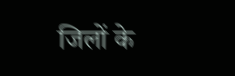जिलों के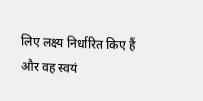लिए लक्ष्य निर्धारित किए हैं और वह स्वयं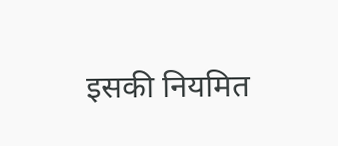इसकी नियमित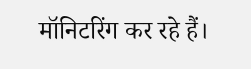मॉनिटरिंग कर रहे हैं।